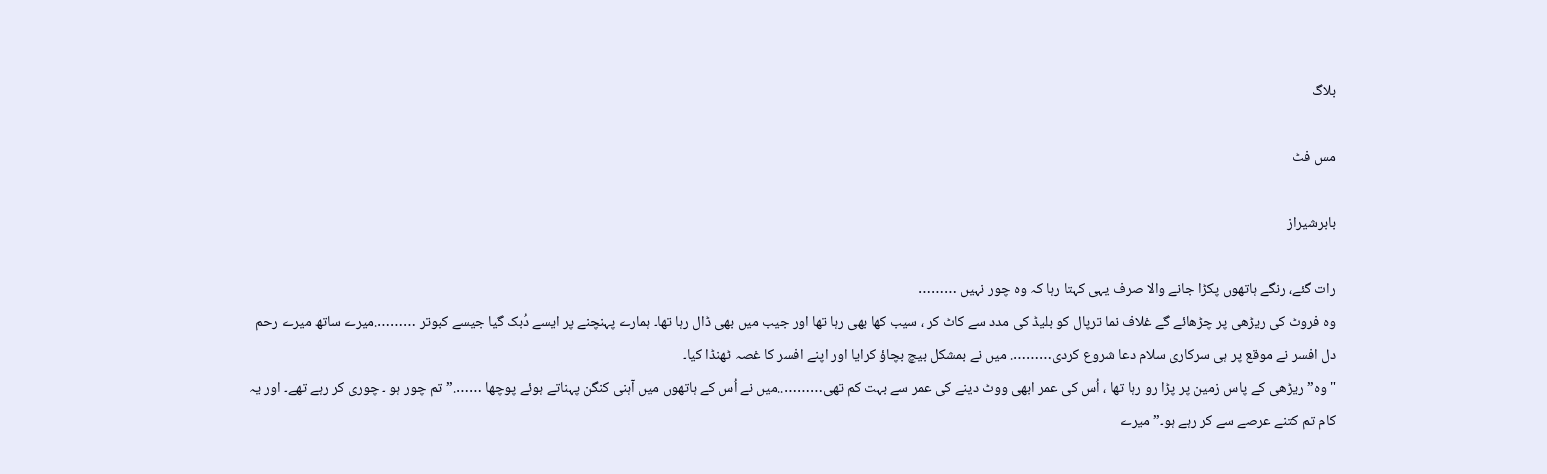بلاگ

مس فٹ

بابرشیراز

رات گئے، رنگے ہاتھوں پکڑا جانے والا صرف یہی کہتا رہا کہ وہ چور نہیں ………
وہ فروٹ کی ریڑھی پر چڑھائے گے غلاف نما ترپال کو بلیڈ کی مدد سے کاٹ کر ، سیب کھا بھی رہا تھا اور جیب میں بھی ڈال رہا تھا۔ ہمارے پہنچنے پر ایسے دُبک گیا جیسے کبوتر ……….میرے ساتھ میرے رحم دل افسر نے موقع پر ہی سرکاری سلام دعا شروع کردی………. میں نے بمشکل بیچ بچاؤ کرایا اور اپنے افسر کا غصہ ٹھنڈا کیا۔
"وہ” ریڑھی کے پاس زمین پر پڑا رو رہا تھا ، اُس کی عمر ابھی ووٹ دینے کی عمر سے بہت کم تھی………..میں نے اُس کے ہاتھوں میں آہنی کنگن پہناتے ہوئے پوچھا …….” تم چور ہو ۔ چوری کر رہے تھے۔ اور یہ کام تم کتنے عرصے سے کر رہے ہو۔” میرے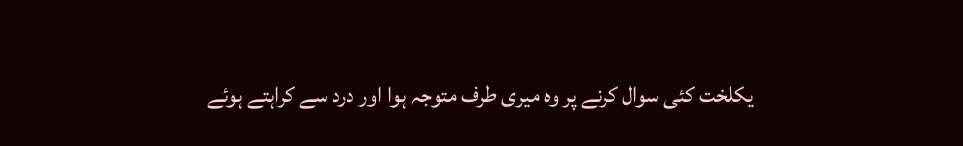یکلخت کئی سوال کرنے پر وہ میری طرف متوجہ ہوا اور درد سے کراہتے ہوئے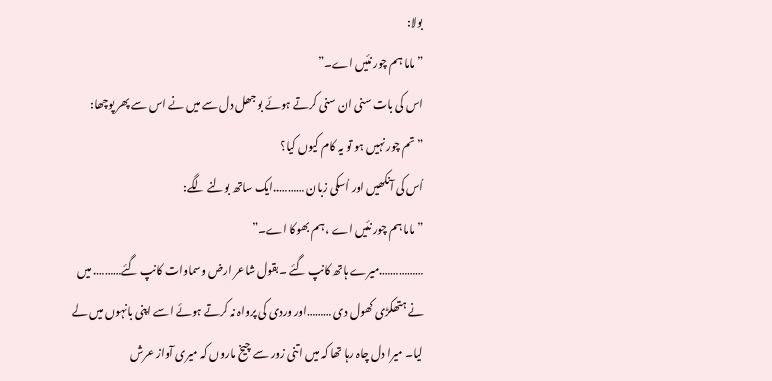بولا:
” ماما ہم چور نئیں اے۔”
اس کی بات سنی ان سنی کرتے ہوئے بوجھل دل سے میں نے اس سے پھر پوچھا:
” تم چور نہیں ہو تو یہ کام کیوں کیا؟
اُس کی آنکھیں اور اُسکی زبان ………..ایک ساتھ بولنے لگے:
” ماما ہم چور نئیں اے ، ہم بھوکا اے۔”
…………….میرے ہاتھ کانپ گئے ۔بقول شاعر ارض وسماوات کانپ گئے………. میں نے ہتھکڑی کھول دی ………اور وردی کی پرواہ نہ کرتے ہوئے اسے اپنی بانہوں میں لے لیا۔ میرا دل چاہ رہا تھا کہ میں اتنی زور سے چیخ ماروں کہ میری آواز عرش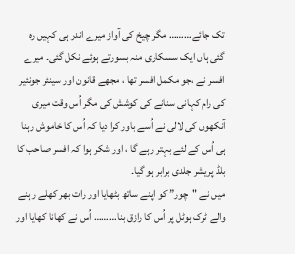تک جائے……… مگر چیخ کی آواز میرے اندر ہی کہیں رہ گئی ہاں ایک سسکاری منہ بسورتے ہوئے نکل گئی۔ میرے افسر نے ،جو مکمل افسر تھا ، مجھے قانون اور سینئر جونئیر کی رام کہانی سنانے کی کوشش کی مگر اُس وقت میری آنکھوں کی لالی نے اُسے باور کرا دیا کہ اُس کا خاموش رہنا ہی اُس کے لئے بہتر رہے گا ، اور شکر ہوا کہ افسر صاحب کا بلڈ پریشر جلدی برابر ہو گیا۔
میں نے "چور” کو اپنے ساتھ بٹھایا اور رات بھر کھلے رہنے والے ٹرک ہوٹل پر اُس کا رازق بنا……… اُس نے کھانا کھایا اور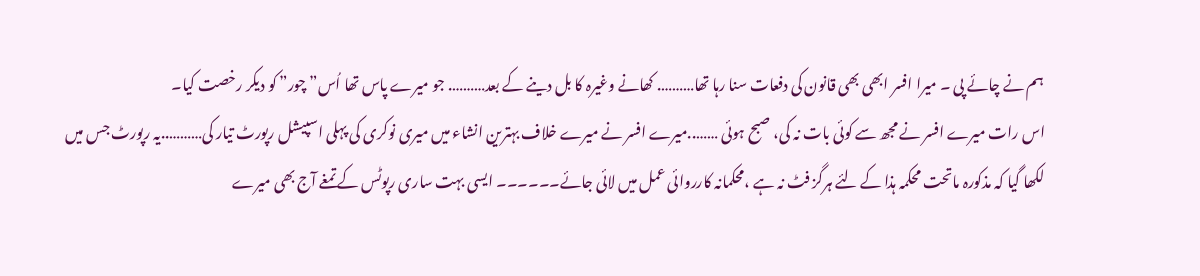ہم نے چائے پی ۔ میرا افسر ابھی بھی قانون کی دفعات سنا رہا تھا………. کھانے وغیرہ کا بل دینے کے بعد………. جو میرے پاس تھا اُس” چور” کو دیکر رخصت کیا۔
اس رات میرے افسر نے مجھ سے کوئی بات نہ کی، صبح ہوئی ……..میرے افسر نے میرے خلاف بہترین انشاء میں میری نوکری کی پہلی اسپیشل رپورٹ تیار کی………..یہ رپورٹ جس میں لکھا گیا کہ مذکورہ ماتحت محکمہ ہذا کے لئے ہرگز فٹ نہ ہے ،محکمانہ کارروائی عمل میں لائی جائے۔۔۔۔۔۔ ایسی بہت ساری رپوٹس کے تمغے آج بھی میرے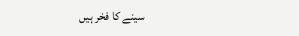سینے کا فخر ہیں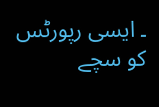۔ ایسی رپورٹس کو سچے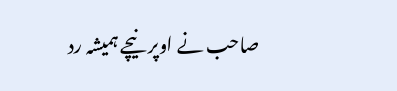صاحب نے اوپر نیچے ہمیشہ رد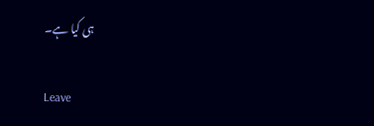ہی کیا ہے۔

Leave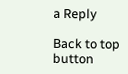a Reply

Back to top button